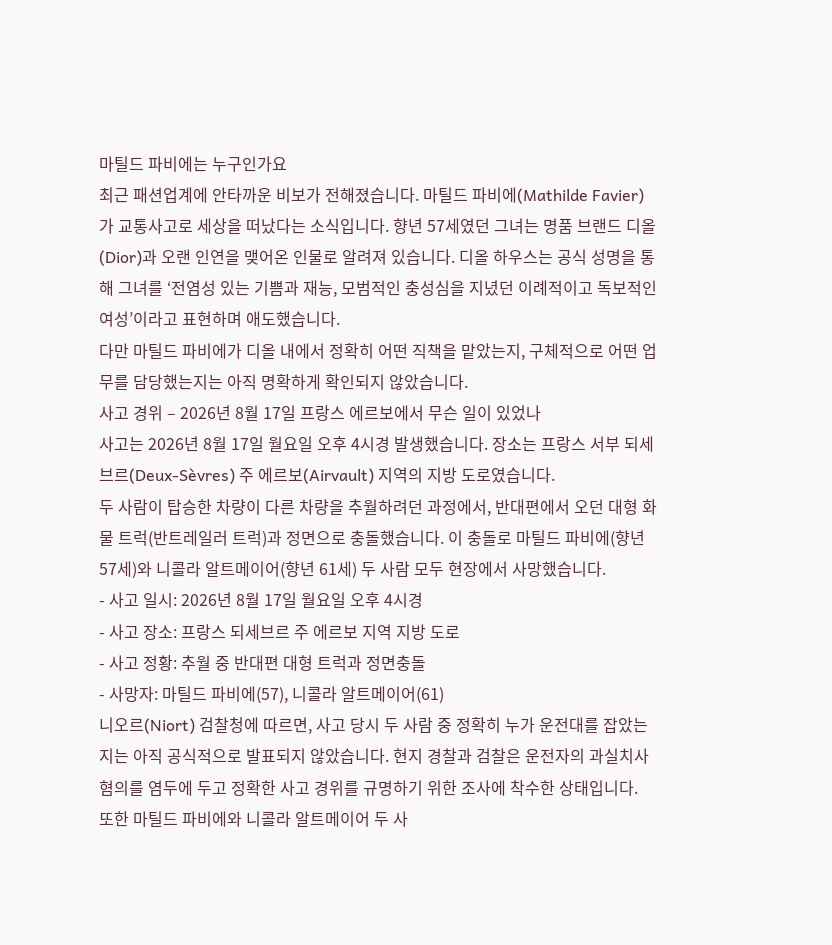마틸드 파비에는 누구인가요
최근 패션업계에 안타까운 비보가 전해졌습니다. 마틸드 파비에(Mathilde Favier)가 교통사고로 세상을 떠났다는 소식입니다. 향년 57세였던 그녀는 명품 브랜드 디올(Dior)과 오랜 인연을 맺어온 인물로 알려져 있습니다. 디올 하우스는 공식 성명을 통해 그녀를 ‘전염성 있는 기쁨과 재능, 모범적인 충성심을 지녔던 이례적이고 독보적인 여성’이라고 표현하며 애도했습니다.
다만 마틸드 파비에가 디올 내에서 정확히 어떤 직책을 맡았는지, 구체적으로 어떤 업무를 담당했는지는 아직 명확하게 확인되지 않았습니다.
사고 경위 – 2026년 8월 17일 프랑스 에르보에서 무슨 일이 있었나
사고는 2026년 8월 17일 월요일 오후 4시경 발생했습니다. 장소는 프랑스 서부 되세브르(Deux-Sèvres) 주 에르보(Airvault) 지역의 지방 도로였습니다.
두 사람이 탑승한 차량이 다른 차량을 추월하려던 과정에서, 반대편에서 오던 대형 화물 트럭(반트레일러 트럭)과 정면으로 충돌했습니다. 이 충돌로 마틸드 파비에(향년 57세)와 니콜라 알트메이어(향년 61세) 두 사람 모두 현장에서 사망했습니다.
- 사고 일시: 2026년 8월 17일 월요일 오후 4시경
- 사고 장소: 프랑스 되세브르 주 에르보 지역 지방 도로
- 사고 정황: 추월 중 반대편 대형 트럭과 정면충돌
- 사망자: 마틸드 파비에(57), 니콜라 알트메이어(61)
니오르(Niort) 검찰청에 따르면, 사고 당시 두 사람 중 정확히 누가 운전대를 잡았는지는 아직 공식적으로 발표되지 않았습니다. 현지 경찰과 검찰은 운전자의 과실치사 혐의를 염두에 두고 정확한 사고 경위를 규명하기 위한 조사에 착수한 상태입니다.
또한 마틸드 파비에와 니콜라 알트메이어 두 사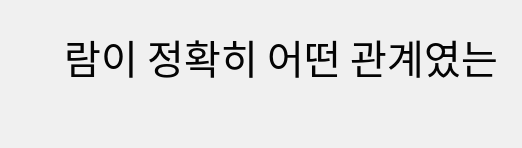람이 정확히 어떤 관계였는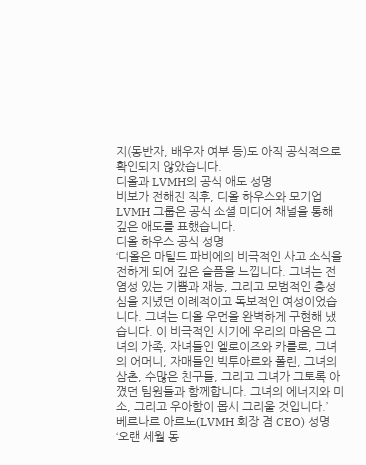지(동반자, 배우자 여부 등)도 아직 공식적으로 확인되지 않았습니다.
디올과 LVMH의 공식 애도 성명
비보가 전해진 직후, 디올 하우스와 모기업 LVMH 그룹은 공식 소셜 미디어 채널을 통해 깊은 애도를 표했습니다.
디올 하우스 공식 성명
‘디올은 마틸드 파비에의 비극적인 사고 소식을 전하게 되어 깊은 슬픔을 느낍니다. 그녀는 전염성 있는 기쁨과 재능, 그리고 모범적인 충성심을 지녔던 이례적이고 독보적인 여성이었습니다. 그녀는 디올 우먼을 완벽하게 구현해 냈습니다. 이 비극적인 시기에 우리의 마음은 그녀의 가족, 자녀들인 엘로이즈와 카를로, 그녀의 어머니, 자매들인 빅투아르와 폴린, 그녀의 삼촌, 수많은 친구들, 그리고 그녀가 그토록 아꼈던 팀원들과 함께합니다. 그녀의 에너지와 미소, 그리고 우아함이 몹시 그리울 것입니다.’
베르나르 아르노(LVMH 회장 겸 CEO) 성명
‘오랜 세월 동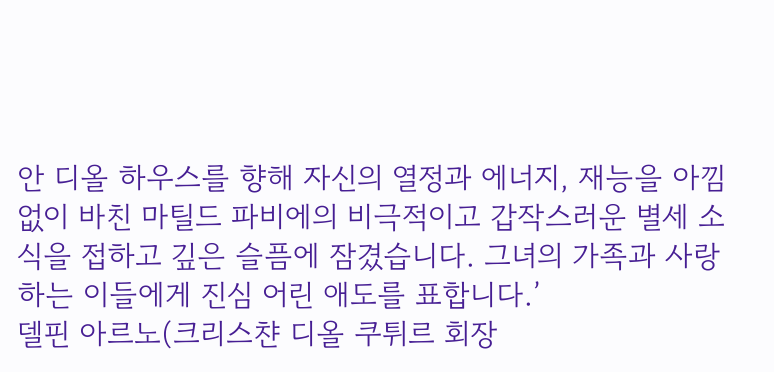안 디올 하우스를 향해 자신의 열정과 에너지, 재능을 아낌없이 바친 마틸드 파비에의 비극적이고 갑작스러운 별세 소식을 접하고 깊은 슬픔에 잠겼습니다. 그녀의 가족과 사랑하는 이들에게 진심 어린 애도를 표합니다.’
델핀 아르노(크리스챤 디올 쿠튀르 회장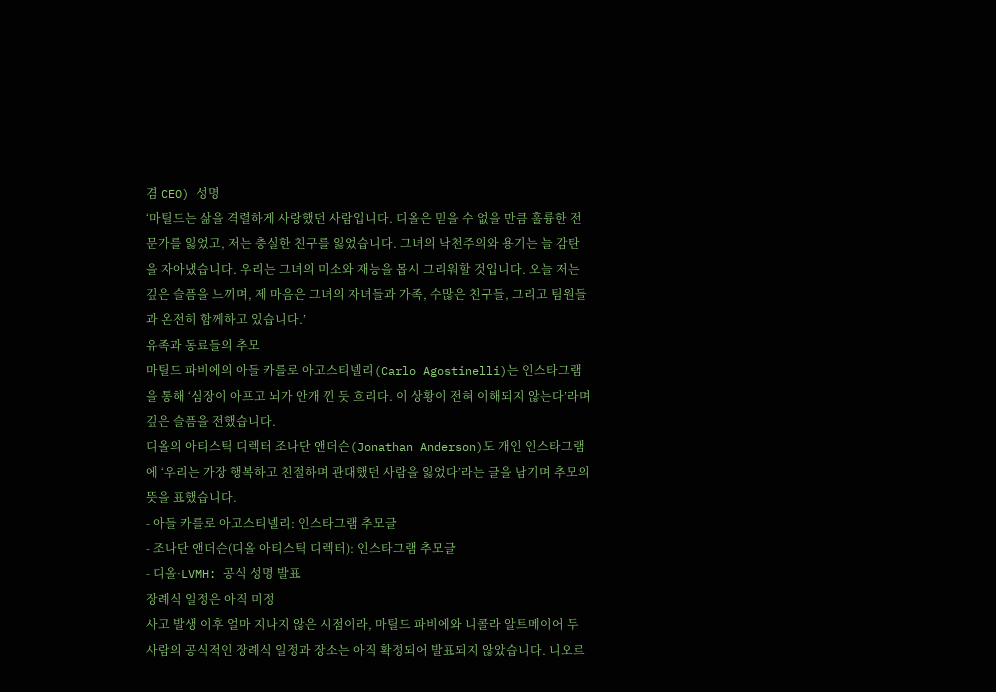겸 CEO) 성명
‘마틸드는 삶을 격렬하게 사랑했던 사람입니다. 디올은 믿을 수 없을 만큼 훌륭한 전문가를 잃었고, 저는 충실한 친구를 잃었습니다. 그녀의 낙천주의와 용기는 늘 감탄을 자아냈습니다. 우리는 그녀의 미소와 재능을 몹시 그리워할 것입니다. 오늘 저는 깊은 슬픔을 느끼며, 제 마음은 그녀의 자녀들과 가족, 수많은 친구들, 그리고 팀원들과 온전히 함께하고 있습니다.’
유족과 동료들의 추모
마틸드 파비에의 아들 카를로 아고스티넬리(Carlo Agostinelli)는 인스타그램을 통해 ‘심장이 아프고 뇌가 안개 낀 듯 흐리다. 이 상황이 전혀 이해되지 않는다’라며 깊은 슬픔을 전했습니다.
디올의 아티스틱 디렉터 조나단 앤더슨(Jonathan Anderson)도 개인 인스타그램에 ‘우리는 가장 행복하고 친절하며 관대했던 사람을 잃었다’라는 글을 남기며 추모의 뜻을 표했습니다.
- 아들 카를로 아고스티넬리: 인스타그램 추모글
- 조나단 앤더슨(디올 아티스틱 디렉터): 인스타그램 추모글
- 디올·LVMH: 공식 성명 발표
장례식 일정은 아직 미정
사고 발생 이후 얼마 지나지 않은 시점이라, 마틸드 파비에와 니콜라 알트메이어 두 사람의 공식적인 장례식 일정과 장소는 아직 확정되어 발표되지 않았습니다. 니오르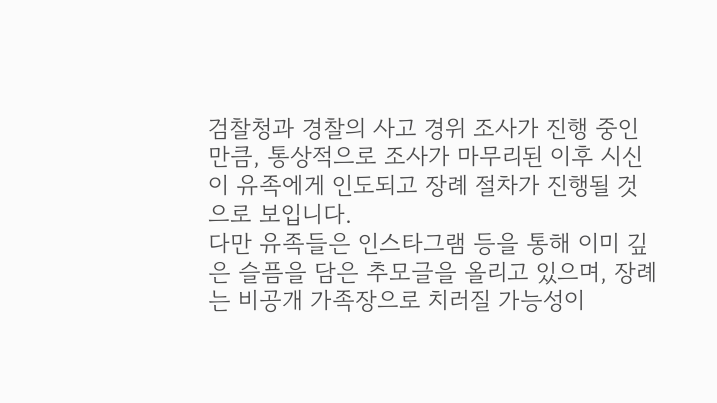검찰청과 경찰의 사고 경위 조사가 진행 중인 만큼, 통상적으로 조사가 마무리된 이후 시신이 유족에게 인도되고 장례 절차가 진행될 것으로 보입니다.
다만 유족들은 인스타그램 등을 통해 이미 깊은 슬픔을 담은 추모글을 올리고 있으며, 장례는 비공개 가족장으로 치러질 가능성이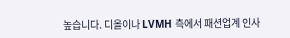높습니다. 디올이나 LVMH 측에서 패션업계 인사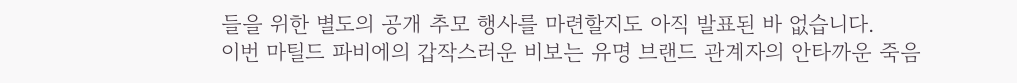들을 위한 별도의 공개 추모 행사를 마련할지도 아직 발표된 바 없습니다.
이번 마틸드 파비에의 갑작스러운 비보는 유명 브랜드 관계자의 안타까운 죽음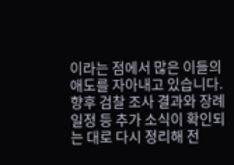이라는 점에서 많은 이들의 애도를 자아내고 있습니다. 향후 검찰 조사 결과와 장례 일정 등 추가 소식이 확인되는 대로 다시 정리해 전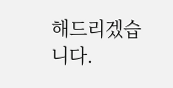해드리겠습니다.